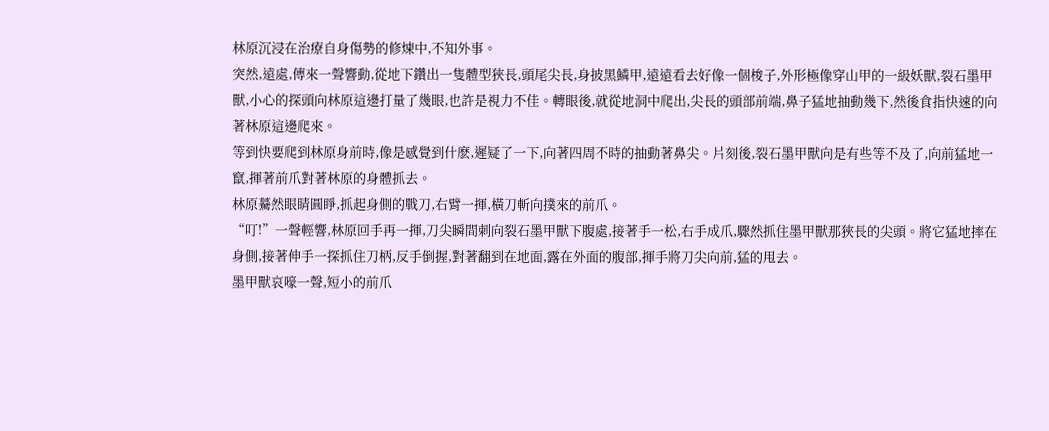林原沉浸在治療自身傷勢的修煉中,不知外事。
突然,遠處,傳來一聲響動,從地下鑽出一隻體型狹長,頭尾尖長,身披黑鱗甲,遠遠看去好像一個梭子,外形極像穿山甲的一級妖獸,裂石墨甲獸,小心的探頭向林原這邊打量了幾眼,也許是視力不佳。轉眼後,就從地洞中爬出,尖長的頭部前端,鼻子猛地抽動幾下,然後食指快速的向著林原這邊爬來。
等到快要爬到林原身前時,像是感覺到什麽,遲疑了一下,向著四周不時的抽動著鼻尖。片刻後,裂石墨甲獸向是有些等不及了,向前猛地一竄,揮著前爪對著林原的身體抓去。
林原驀然眼睛圓睜,抓起身側的戰刀,右臂一揮,橫刀斬向撲來的前爪。
“叮!”一聲輕響,林原回手再一揮,刀尖瞬間刺向裂石墨甲獸下腹處,接著手一松,右手成爪,驟然抓住墨甲獸那狹長的尖頭。將它猛地摔在身側,接著伸手一探抓住刀柄,反手倒握,對著翻到在地面,露在外面的腹部,揮手將刀尖向前,猛的甩去。
墨甲獸哀嚎一聲,短小的前爪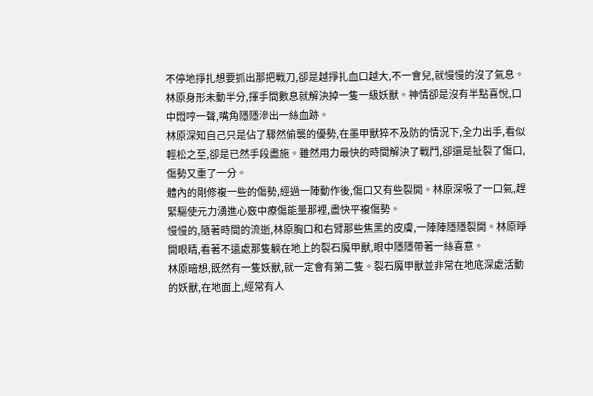不停地掙扎想要抓出那把戰刀,卻是越掙扎血口越大,不一會兒,就慢慢的沒了氣息。林原身形未動半分,揮手間數息就解決掉一隻一級妖獸。神情卻是沒有半點喜悅,口中悶哼一聲,嘴角隱隱滲出一絲血跡。
林原深知自己只是佔了驟然偷襲的優勢,在墨甲獸猝不及防的情況下,全力出手,看似輕松之至,卻是已然手段盡施。雖然用力最快的時間解決了戰鬥,卻還是扯裂了傷口,傷勢又重了一分。
體內的剛修複一些的傷勢,經過一陣動作後,傷口又有些裂開。林原深吸了一口氣,趕緊驅使元力湧進心竅中療傷能量那裡,盡快平複傷勢。
慢慢的,隨著時間的流逝,林原胸口和右臂那些焦黑的皮膚,一陣陣隱隱裂開。林原睜開眼睛,看著不遠處那隻躺在地上的裂石魔甲獸,眼中隱隱帶著一絲喜意。
林原暗想,既然有一隻妖獸,就一定會有第二隻。裂石魔甲獸並非常在地底深處活動的妖獸,在地面上,經常有人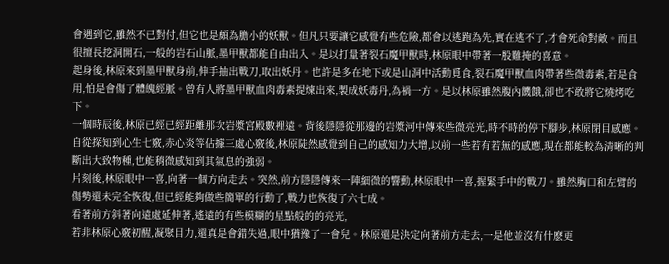會遇到它,雖然不已對付,但它也是頗為膽小的妖獸。但凡只要讓它感覺有些危險,都會以逃跑為先,實在逃不了,才會死命對敵。而且很擅長挖洞開石,一般的岩石山脈,墨甲獸都能自由出入。是以打量著裂石魔甲獸時,林原眼中帶著一股難掩的喜意。
起身後,林原來到墨甲獸身前,伸手抽出戰刀,取出妖丹。也許是多在地下或是山洞中活動覓食,裂石魔甲獸血肉帶著些微毒素,若是食用,怕是會傷了體魄經脈。曾有人將墨甲獸血肉毒素提煉出來,製成妖毒丹,為禍一方。是以林原雖然腹內饑餓,卻也不敢將它燒烤吃下。
一個時辰後,林原已經已經距離那次岩漿宮殿數裡遠。背後隱隱從那邊的岩漿河中傳來些微亮光,時不時的停下腳步,林原閉目感應。自從探知到心生七竅,赤心炎等佔據三處心竅後,林原陡然感覺到自己的感知力大增,以前一些若有若無的感應,現在都能較為清晰的判斷出大致物種,也能稍微感知到其氣息的強弱。
片刻後,林原眼中一喜,向著一個方向走去。突然,前方隱隱傳來一陣細微的響動,林原眼中一喜,握緊手中的戰刀。雖然胸口和左臂的傷勢還未完全恢復,但已經能夠做些簡單的行動了,戰力也恢復了六七成。
看著前方斜著向遠處延伸著,遙遠的有些模糊的星點般的的亮光,
若非林原心竅初醒,凝聚目力,還真是會錯失過,眼中猶豫了一會兒。林原還是決定向著前方走去,一是他並沒有什麽更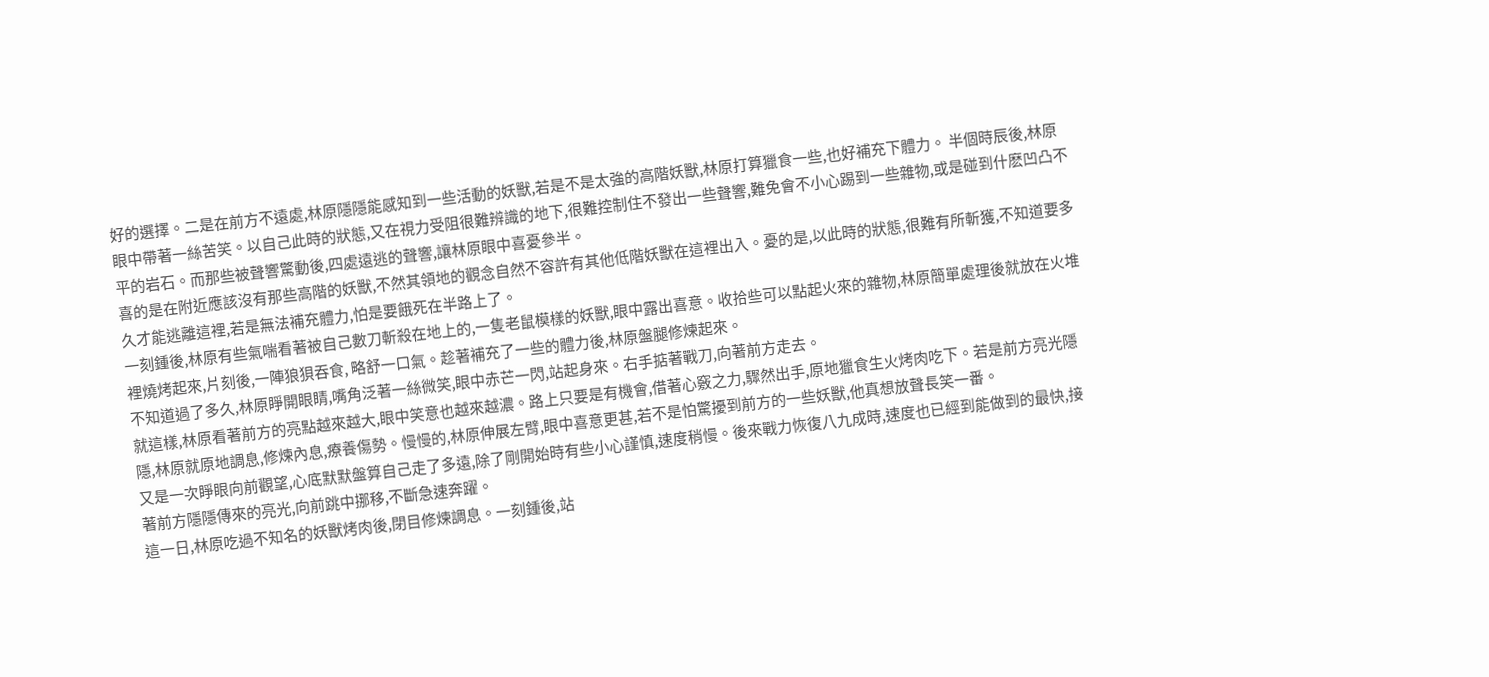好的選擇。二是在前方不遠處,林原隱隱能感知到一些活動的妖獸,若是不是太強的高階妖獸,林原打算獵食一些,也好補充下體力。 半個時辰後,林原眼中帶著一絲苦笑。以自己此時的狀態,又在視力受阻很難辨識的地下,很難控制住不發出一些聲響,難免會不小心踢到一些雜物,或是碰到什麽凹凸不平的岩石。而那些被聲響驚動後,四處遠逃的聲響,讓林原眼中喜憂參半。
喜的是在附近應該沒有那些高階的妖獸,不然其領地的觀念自然不容許有其他低階妖獸在這裡出入。憂的是,以此時的狀態,很難有所斬獲,不知道要多久才能逃離這裡,若是無法補充體力,怕是要餓死在半路上了。
一刻鍾後,林原有些氣喘看著被自己數刀斬殺在地上的,一隻老鼠模樣的妖獸,眼中露出喜意。收拾些可以點起火來的雜物,林原簡單處理後就放在火堆裡燒烤起來,片刻後,一陣狼狽吞食, 略舒一口氣。趁著補充了一些的體力後,林原盤腿修煉起來。
不知道過了多久,林原睜開眼睛,嘴角泛著一絲微笑,眼中赤芒一閃,站起身來。右手掂著戰刀,向著前方走去。
就這樣,林原看著前方的亮點越來越大,眼中笑意也越來越濃。路上只要是有機會,借著心竅之力,驟然出手,原地獵食生火烤肉吃下。若是前方亮光隱隱,林原就原地調息,修煉內息,療養傷勢。慢慢的,林原伸展左臂,眼中喜意更甚,若不是怕驚擾到前方的一些妖獸,他真想放聲長笑一番。
又是一次睜眼向前觀望,心底默默盤算自己走了多遠,除了剛開始時有些小心謹慎,速度稍慢。後來戰力恢復八九成時,速度也已經到能做到的最快,接著前方隱隱傳來的亮光,向前跳中挪移,不斷急速奔躍。
這一日,林原吃過不知名的妖獸烤肉後,閉目修煉調息。一刻鍾後,站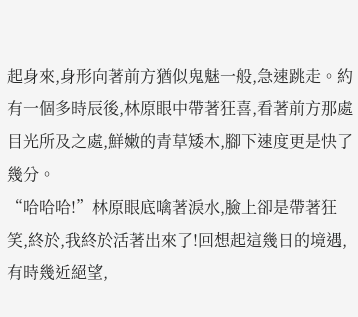起身來,身形向著前方猶似鬼魅一般,急速跳走。約有一個多時辰後,林原眼中帶著狂喜,看著前方那處目光所及之處,鮮嫩的青草矮木,腳下速度更是快了幾分。
“哈哈哈!”林原眼底噙著淚水,臉上卻是帶著狂笑,終於,我終於活著出來了!回想起這幾日的境遇,有時幾近絕望,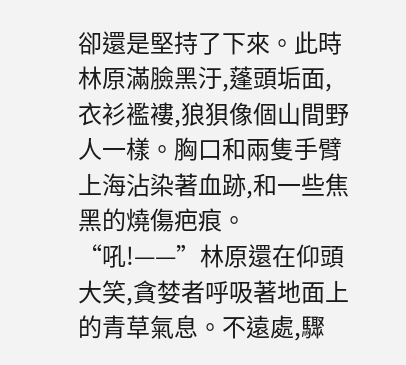卻還是堅持了下來。此時林原滿臉黑汙,蓬頭垢面,衣衫襤褸,狼狽像個山間野人一樣。胸口和兩隻手臂上海沾染著血跡,和一些焦黑的燒傷疤痕。
“吼!——”林原還在仰頭大笑,貪婪者呼吸著地面上的青草氣息。不遠處,驟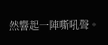然響起一陣嘶吼聲。